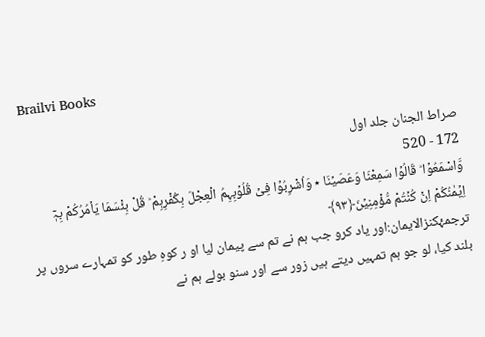Brailvi Books

صراط الجنان جلد اول
172 - 520
وَّاسْمَعُوۡا ؕ قَالُوۡا سَمِعْنَا وَعَصَیۡنَا ٭ وَاُشْرِبُوۡا فِیۡ قُلُوۡبِہِمُ الْعِجْلَ بِکُفْرِہِمْ ؕ قُلْ بِئْسَمَا یَاۡمُرُکُمْ بِہٖۤ اِیۡمٰنُکُمْ اِنۡ کُنۡتُمْ مُّؤْمِنِیۡنَ﴿۹۳﴾
ترجمۂکنزالایمان:اور یاد کرو جب ہم نے تم سے پیمان لیا او ر کوہِ طور کو تمہارے سروں پر بلند کیا، لو جو ہم تمہیں دیتے ہیں زور سے اور سنو بولے ہم نے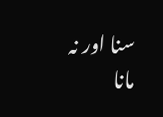سنا اور نہ مانا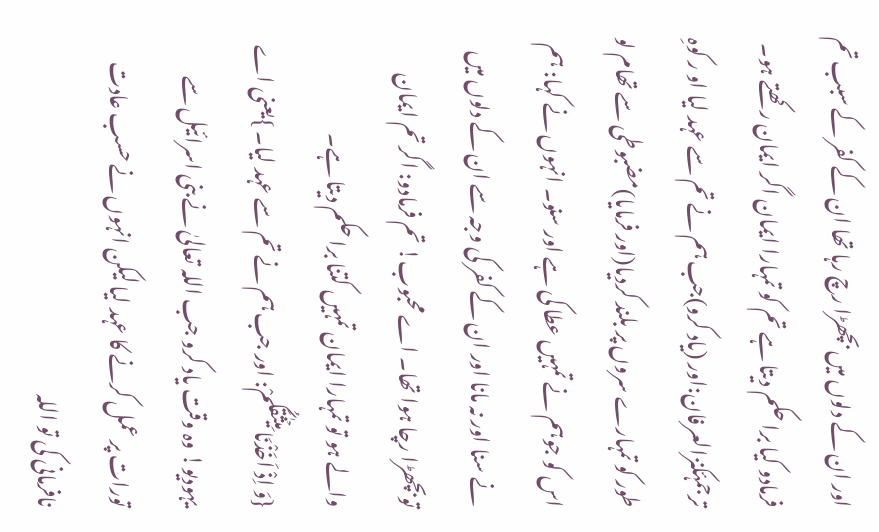اور ان کے دلوں میں بچھڑا رچ رہا تھا ان کے کفر کے سبب تم فرمادو کیا برا حکم دیتا ہے تم کو تمہارا ایمان اگر ایمان رکھتے ہو۔
ترجمۂکنزالعرفان:اور (یاد کرو)جب ہم نے تم سے عہد لیا او ر کوہِ طور کو تمہارے سروں پر بلند کردیا(اور فرمایا)مضبوطی سے تھام لو اس کو جوہم نے تمہیں عطا کی ہے اور سنو۔ انہوں نے کہا: ہم نے سنا اور نہ مانا اور ان کے کفر کی وجہ سے ان کے دلوں میں توبچھڑا رچا ہوا تھا۔ اے محبوب! تم فرمادو: اگر تم ایمان والے ہو تو تمہارا ایمان تمہیں کتنا برا حکم دیتا ہے۔
{وَ اِذْ اَخَذْنَا مِیۡثٰقَکُمْ: اور جب ہم نے تم سے عہد لیا۔ }یعنی اے یہودیو! وہ وقت یاد کرو جب اللہ تعالیٰ نے بنی اسرائیل سے تورات پر عمل کرنے کا عہد لیا لیکن انہوں نے حسب عادت نافرمانی کی تو اللہ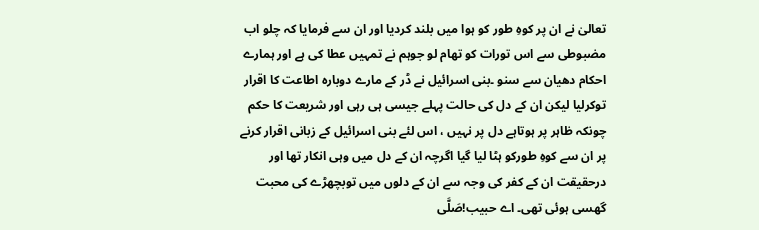تعالیٰ نے ان پر کوہِ طور کو ہوا میں بلند کردیا اور ان سے فرمایا کہ چلو اب مضبوطی سے اس تورات کو تھام لو جوہم نے تمہیں عطا کی ہے اور ہمارے احکام دھیان سے سنو ۔بنی اسرائیل نے ڈر کے مارے دوبارہ اطاعت کا اقرار توکرلیا لیکن ان کے دل کی حالت پہلے جیسی ہی رہی اور شریعت کا حکم چونکہ ظاہر پر ہوتاہے دل پر نہیں ، اس لئے بنی اسرائیل کے زبانی اقرار کرنے پر ان سے کوہِ طورکو ہٹا لیا گیا اگرچہ ان کے دل میں وہی انکار تھا اور درحقیقت ان کے کفر کی وجہ سے ان کے دلوں میں توبچھڑے کی محبت گھسی ہوئی تھی۔ اے حبیب!صَلَّی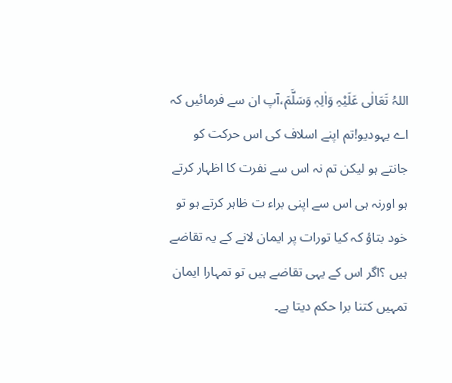اللہُ تَعَالٰی عَلَیْہِ وَاٰلِہٖ وَسَلَّمَ،آپ ان سے فرمائیں کہ اے یہودیو!تم اپنے اسلاف کی اس حرکت کو جانتے ہو لیکن تم نہ اس سے نفرت کا اظہار کرتے ہو اورنہ ہی اس سے اپنی براء ت ظاہر کرتے ہو تو خود بتاؤ کہ کیا تورات پر ایمان لانے کے یہ تقاضے ہیں ؟اگر اس کے یہی تقاضے ہیں تو تمہارا ایمان تمہیں کتنا برا حکم دیتا ہے۔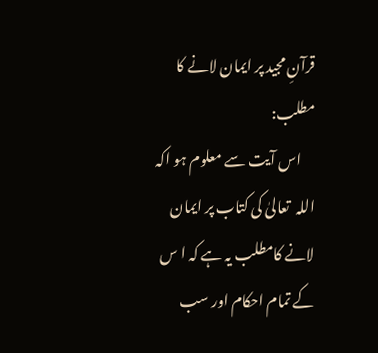قرآنِ مجید پر ایمان لانے کا مطلب:
     اس آیت سے معلوم ہو اکہ اللہ  تعالیٰ کی کتاب پر ایمان لانے کامطلب یہ ہے کہ ا س کے تمام احکام اور سب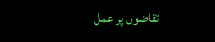تقاضوں پر عمل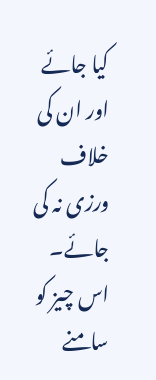کیا جائے اور ان کی خلاف ورزی نہ کی جائے۔ اس چیز کو سامنے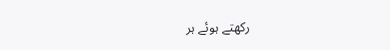رکھتے ہوئے ہر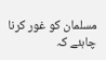مسلمان کو غور کرنا چاہئے کہ